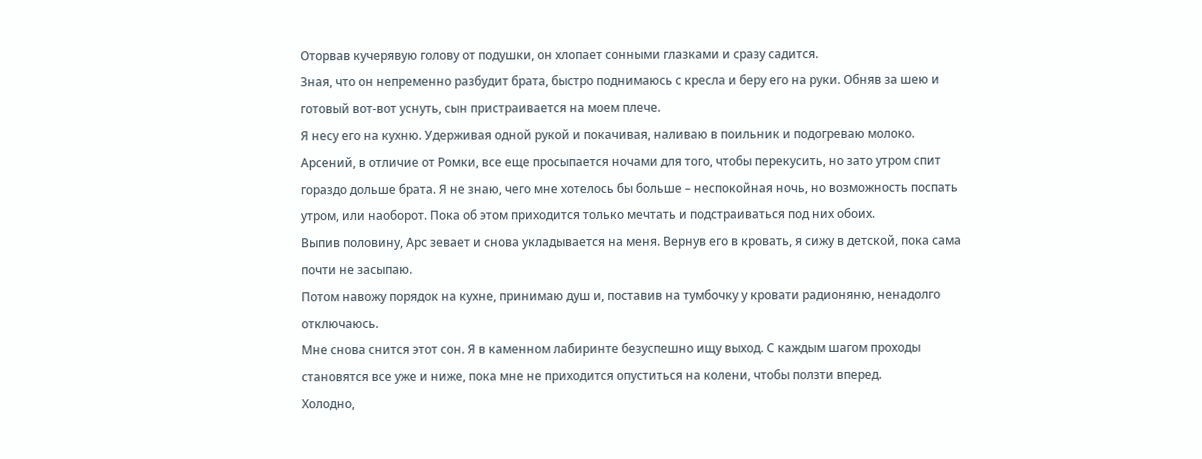Оторвав кучерявую голову от подушки, он хлопает сонными глазками и сразу садится.
Зная, что он непременно разбудит брата, быстро поднимаюсь с кресла и беру его на руки. Обняв за шею и готовый вот-вот уснуть, сын пристраивается на моем плече.
Я несу его на кухню. Удерживая одной рукой и покачивая, наливаю в поильник и подогреваю молоко.
Арсений, в отличие от Ромки, все еще просыпается ночами для того, чтобы перекусить, но зато утром спит гораздо дольше брата. Я не знаю, чего мне хотелось бы больше – неспокойная ночь, но возможность поспать утром, или наоборот. Пока об этом приходится только мечтать и подстраиваться под них обоих.
Выпив половину, Арс зевает и снова укладывается на меня. Вернув его в кровать, я сижу в детской, пока сама почти не засыпаю.
Потом навожу порядок на кухне, принимаю душ и, поставив на тумбочку у кровати радионяню, ненадолго отключаюсь.
Мне снова снится этот сон. Я в каменном лабиринте безуспешно ищу выход. С каждым шагом проходы становятся все уже и ниже, пока мне не приходится опуститься на колени, чтобы ползти вперед.
Холодно,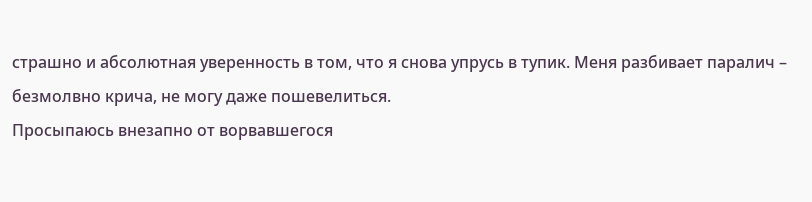страшно и абсолютная уверенность в том, что я снова упрусь в тупик. Меня разбивает паралич – безмолвно крича, не могу даже пошевелиться.
Просыпаюсь внезапно от ворвавшегося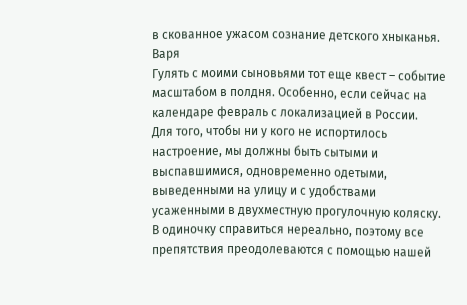в скованное ужасом сознание детского хныканья.
Варя
Гулять с моими сыновьями тот еще квест – событие масштабом в полдня. Особенно, если сейчас на календаре февраль с локализацией в России.
Для того, чтобы ни у кого не испортилось настроение, мы должны быть сытыми и выспавшимися, одновременно одетыми, выведенными на улицу и с удобствами усаженными в двухместную прогулочную коляску.
В одиночку справиться нереально, поэтому все препятствия преодолеваются с помощью нашей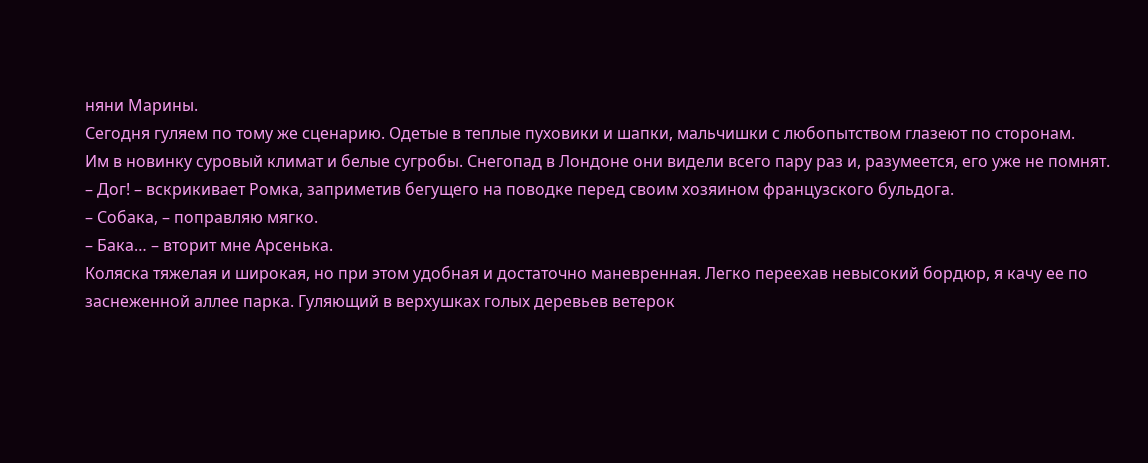няни Марины.
Сегодня гуляем по тому же сценарию. Одетые в теплые пуховики и шапки, мальчишки с любопытством глазеют по сторонам.
Им в новинку суровый климат и белые сугробы. Снегопад в Лондоне они видели всего пару раз и, разумеется, его уже не помнят.
– Дог! – вскрикивает Ромка, заприметив бегущего на поводке перед своим хозяином французского бульдога.
– Собака, – поправляю мягко.
– Бака… – вторит мне Арсенька.
Коляска тяжелая и широкая, но при этом удобная и достаточно маневренная. Легко переехав невысокий бордюр, я качу ее по заснеженной аллее парка. Гуляющий в верхушках голых деревьев ветерок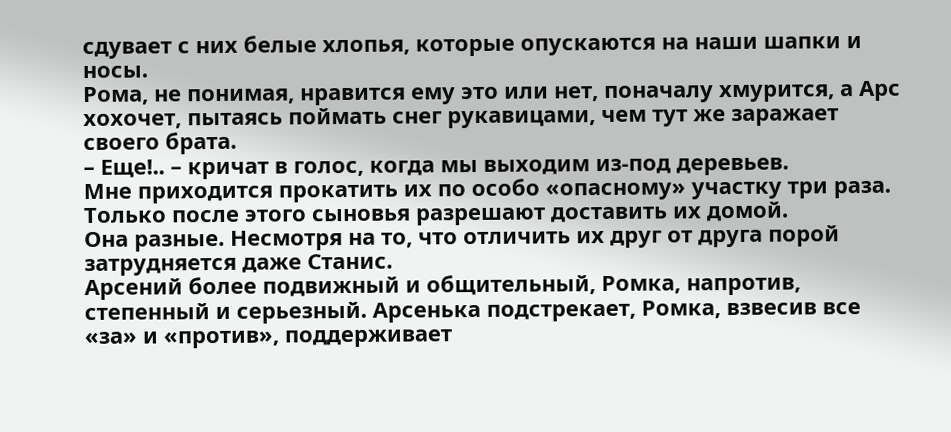сдувает с них белые хлопья, которые опускаются на наши шапки и носы.
Рома, не понимая, нравится ему это или нет, поначалу хмурится, а Арс хохочет, пытаясь поймать снег рукавицами, чем тут же заражает своего брата.
– Еще!.. – кричат в голос, когда мы выходим из-под деревьев.
Мне приходится прокатить их по особо «опасному» участку три раза. Только после этого сыновья разрешают доставить их домой.
Она разные. Несмотря на то, что отличить их друг от друга порой затрудняется даже Станис.
Арсений более подвижный и общительный, Ромка, напротив, степенный и серьезный. Арсенька подстрекает, Ромка, взвесив все «за» и «против», поддерживает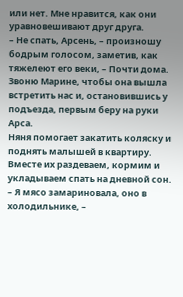или нет. Мне нравится, как они уравновешивают друг друга.
– Не спать, Арсень, – произношу бодрым голосом, заметив, как тяжелеют его веки, – Почти дома.
Звоню Марине, чтобы она вышла встретить нас и, остановившись у подъезда, первым беру на руки Арса.
Няня помогает закатить коляску и поднять малышей в квартиру. Вместе их раздеваем, кормим и укладываем спать на дневной сон.
– Я мясо замариновала, оно в холодильнике, –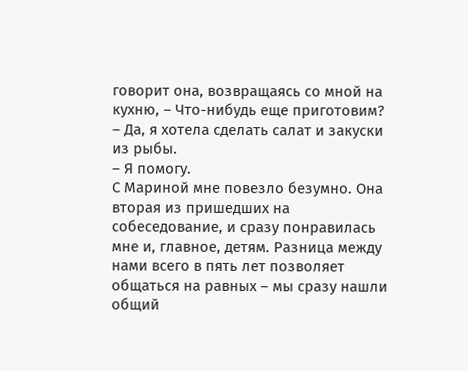говорит она, возвращаясь со мной на кухню, – Что-нибудь еще приготовим?
– Да, я хотела сделать салат и закуски из рыбы.
– Я помогу.
С Мариной мне повезло безумно. Она вторая из пришедших на собеседование, и сразу понравилась мне и, главное, детям. Разница между нами всего в пять лет позволяет общаться на равных – мы сразу нашли общий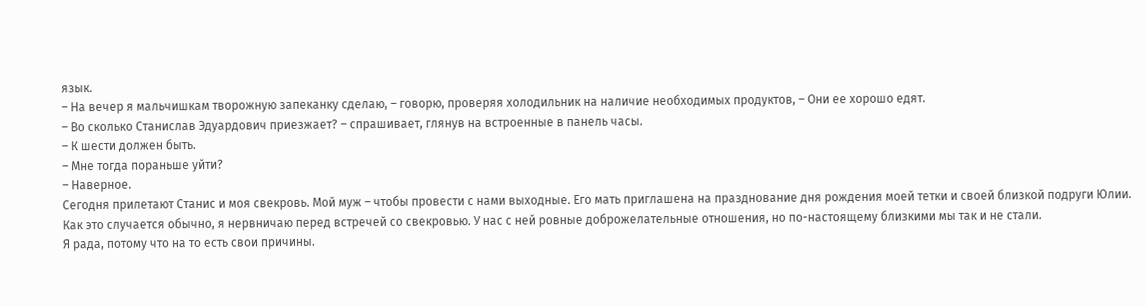язык.
– На вечер я мальчишкам творожную запеканку сделаю, – говорю, проверяя холодильник на наличие необходимых продуктов, – Они ее хорошо едят.
– Во сколько Станислав Эдуардович приезжает? – спрашивает, глянув на встроенные в панель часы.
– К шести должен быть.
– Мне тогда пораньше уйти?
– Наверное.
Сегодня прилетают Станис и моя свекровь. Мой муж – чтобы провести с нами выходные. Его мать приглашена на празднование дня рождения моей тетки и своей близкой подруги Юлии.
Как это случается обычно, я нервничаю перед встречей со свекровью. У нас с ней ровные доброжелательные отношения, но по-настоящему близкими мы так и не стали.
Я рада, потому что на то есть свои причины.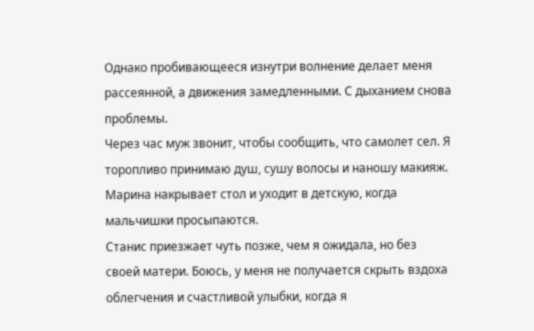Однако пробивающееся изнутри волнение делает меня рассеянной, а движения замедленными. С дыханием снова проблемы.
Через час муж звонит, чтобы сообщить, что самолет сел. Я торопливо принимаю душ, сушу волосы и наношу макияж. Марина накрывает стол и уходит в детскую, когда мальчишки просыпаются.
Станис приезжает чуть позже, чем я ожидала, но без своей матери. Боюсь, у меня не получается скрыть вздоха облегчения и счастливой улыбки, когда я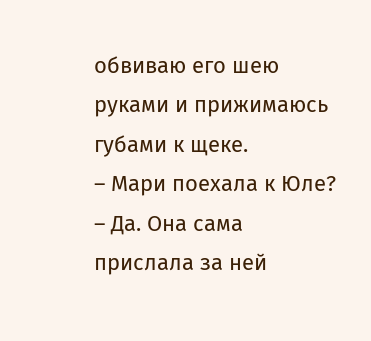обвиваю его шею руками и прижимаюсь губами к щеке.
– Мари поехала к Юле?
– Да. Она сама прислала за ней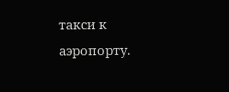такси к аэропорту.